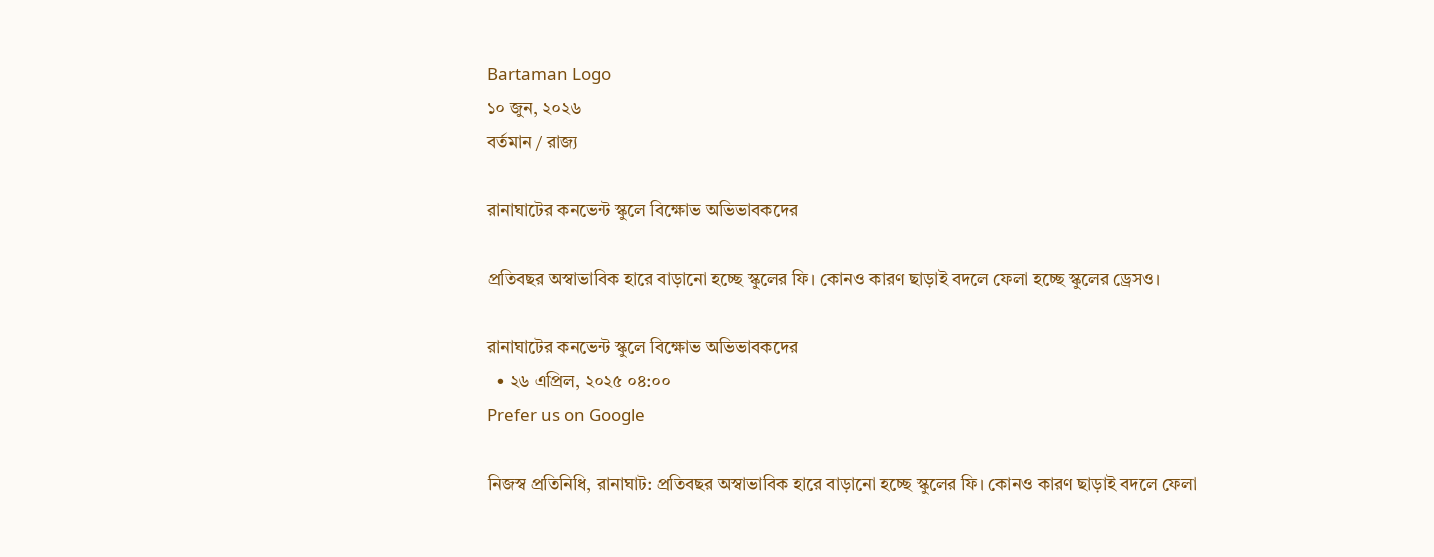Bartaman Logo
১০ জুন, ২০২৬
বর্তমান / রাজ্য

রানাঘাটের কনভেন্ট স্কুলে বিক্ষোভ অভিভাবকদের

প্রতিবছর অস্বাভাবিক হারে বাড়ানো হচ্ছে স্কুলের ফি। কোনও কারণ ছাড়াই বদলে ফেলা হচ্ছে স্কুলের ড্রেসও।

রানাঘাটের কনভেন্ট স্কুলে বিক্ষোভ অভিভাবকদের
  • ২৬ এপ্রিল, ২০২৫ ০৪:০০
Prefer us on Google

নিজস্ব প্রতিনিধি, রানাঘাট: প্রতিবছর অস্বাভাবিক হারে বাড়ানো হচ্ছে স্কুলের ফি। কোনও কারণ ছাড়াই বদলে ফেলা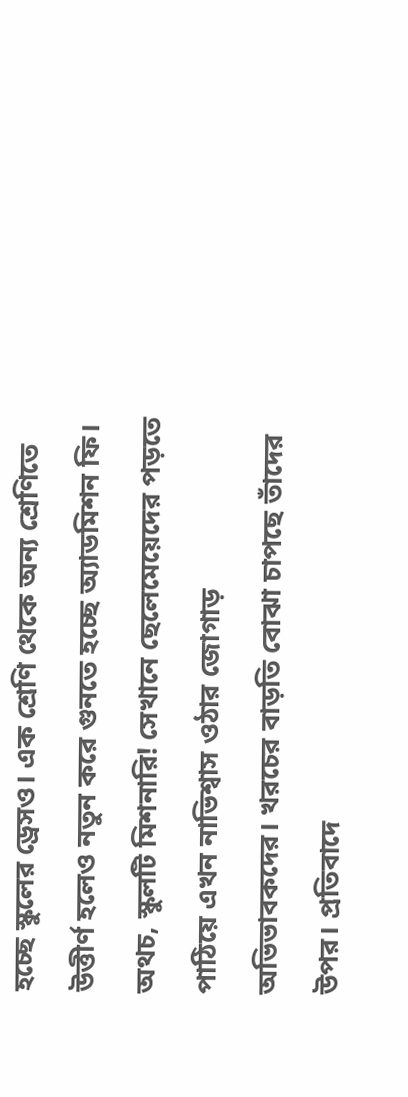হচ্ছে স্কুলের ড্রেসও। এক শ্রেণি থেকে অন্য শ্রেণিতে উত্তীর্ণ হলেও নতুন করে গুনতে হচ্ছে অ্যাডমিশন ফি। অথচ, স্কুলটি মিশনারি! সেখানে ছেলেমেয়েদের পড়তে পাঠিয়ে এখন নাভিশ্বাস ওঠার জোগাড় অভিভাবকদের। খরচের বাড়তি বোঝা চাপছে তাঁদের উপর। প্রতিবাদে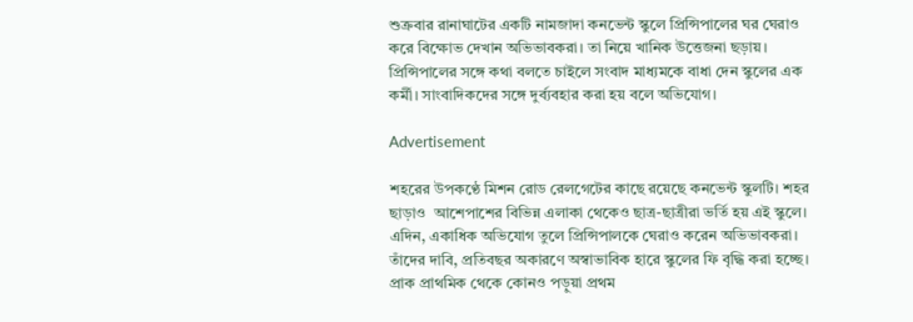শুক্রবার রানাঘাটের একটি নামজাদা কনভেন্ট স্কুলে প্রিন্সিপালের ঘর ঘেরাও করে বিক্ষোভ দেখান অভিভাবকরা। তা নিয়ে খানিক উত্তেজনা ছড়ায়। প্রিন্সিপালের সঙ্গে কথা বলতে চাইলে সংবাদ মাধ্যমকে বাধা দেন স্কুলের এক কর্মী। সাংবাদিকদের সঙ্গে দুর্ব্যবহার করা হয় বলে অভিযোগ।

Advertisement

শহরের উপকণ্ঠে মিশন রোড রেলগেটের কাছে রয়েছে কনভেন্ট স্কুলটি। শহর ছাড়াও  আশেপাশের বিভিন্ন এলাকা থেকেও ছাত্র-ছাত্রীরা ভর্তি হয় এই স্কুলে। এদিন, একাধিক অভিযোগ তুলে প্রিন্সিপালকে ঘেরাও করেন অভিভাবকরা। তাঁদের দাবি, প্রতিবছর অকারণে অস্বাভাবিক হারে স্কুলের ফি বৃদ্ধি করা হচ্ছে। প্রাক প্রাথমিক থেকে কোনও পড়ুয়া প্রথম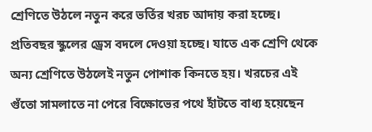শ্রেণিতে উঠলে নতুন করে ভর্তির খরচ আদায় করা হচ্ছে। প্রতিবছর স্কুলের ড্রেস বদলে দেওয়া হচ্ছে। যাতে এক শ্রেণি থেকে অন্য শ্রেণিতে উঠলেই নতুন পোশাক কিনতে হয়। খরচের এই গুঁতো সামলাতে না পেরে বিক্ষোভের পথে হাঁটতে বাধ্য হয়েছেন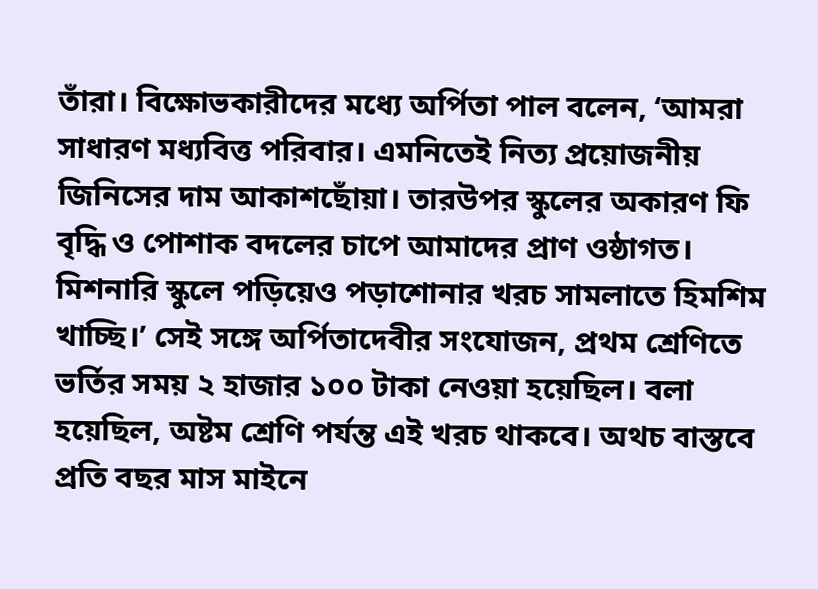তাঁরা। বিক্ষোভকারীদের মধ্যে অর্পিতা পাল বলেন, ‘আমরা সাধারণ মধ্যবিত্ত পরিবার। এমনিতেই নিত্য প্রয়োজনীয় জিনিসের দাম আকাশছোঁয়া। তারউপর স্কুলের অকারণ ফি বৃদ্ধি ও পোশাক বদলের চাপে আমাদের প্রাণ ওষ্ঠাগত। মিশনারি স্কুলে পড়িয়েও পড়াশোনার খরচ সামলাতে হিমশিম খাচ্ছি।’ সেই সঙ্গে অর্পিতাদেবীর সংযোজন, প্রথম শ্রেণিতে ভর্তির সময় ২ হাজার ১০০ টাকা নেওয়া হয়েছিল। বলা হয়েছিল, অষ্টম শ্রেণি পর্যন্ত এই খরচ থাকবে। অথচ বাস্তবে প্রতি বছর মাস মাইনে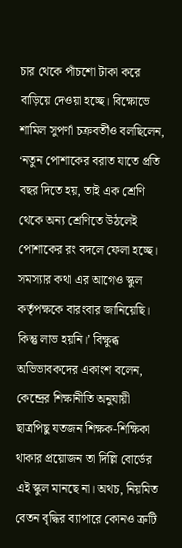চার থেকে পাঁচশো টাকা করে বাড়িয়ে দেওয়া হচ্ছে। বিক্ষোভে শামিল সুপর্ণা চক্রবর্তীও বলছিলেন, ‘নতুন পোশাকের বরাত যাতে প্রতি বছর দিতে হয়, তাই এক শ্রেণি থেকে অন্য শ্রেণিতে উঠলেই পোশাকের রং বদলে ফেলা হচ্ছে। সমস্যার কথা এর আগেও স্কুল কর্তৃপক্ষকে বারংবার জানিয়েছি। কিন্তু লাভ হয়নি।’ বিক্ষুব্ধ অভিভাবকদের একাংশ বলেন, কেন্দ্রের শিক্ষানীতি অনুযায়ী ছাত্রপিছু যতজন শিক্ষক-শিক্ষিকা থাকার প্রয়োজন তা দিল্লি বোর্ডের এই স্কুল মানছে না। অথচ, নিয়মিত বেতন বৃদ্ধির ব্যাপারে কোনও ত্রুটি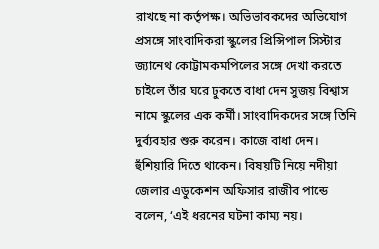রাখছে না কর্তৃপক্ষ। অভিভাবকদের অভিযোগ প্রসঙ্গে সাংবাদিকরা স্কুলের প্রিন্সিপাল সিস্টার জ্যানেথ কোট্টামকমপিলের সঙ্গে দেখা করতে চাইলে তাঁর ঘরে ঢুকতে বাধা দেন সুজয় বিশ্বাস নামে স্কুলের এক কর্মী। সাংবাদিকদের সঙ্গে তিনি দুর্ব্যবহার শুরু করেন। কাজে বাধা দেন। হুঁশিয়ারি দিতে থাকেন। বিষয়টি নিয়ে নদীয়া জেলার এডুকেশন অফিসার রাজীব পান্ডে বলেন, ‘এই ধরনের ঘটনা কাম্য নয়।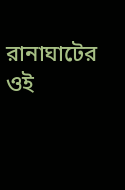রানাঘাটের ওই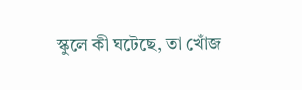স্কুলে কী ঘটেছে, তা খোঁজ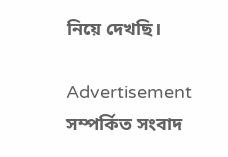নিয়ে দেখছি।

Advertisement
সম্পর্কিত সংবাদ